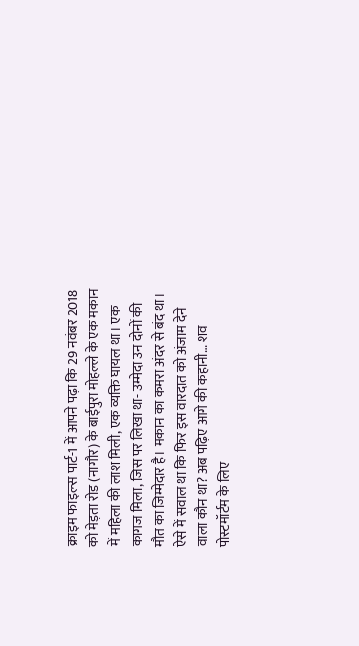क्राइम फाइल्स पार्ट-1 में आपने पढ़ा कि 29 नवंबर 2018 को मेड़ता रोड (नागौर) के बाईपुरा मोहल्ले के एक मकान में महिला की लाश मिली, एक व्यक्ति घायल था। एक कागज मिला, जिस पर लिखा था- उम्मेदा उन दोनों की मौत का जिम्मेदार है। मकान का कमरा अंदर से बंद था। ऐसे में सवाल था कि फिर इस वारदात को अंजाम देने वाला कौन था? अब पढ़िए आगे की कहानी… शव पोस्टमॉर्टम के लिए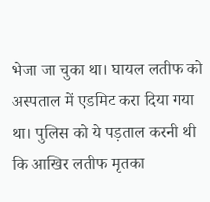भेजा जा चुका था। घायल लतीफ को अस्पताल में एडमिट करा दिया गया था। पुलिस को ये पड़ताल करनी थी कि आखिर लतीफ मृतका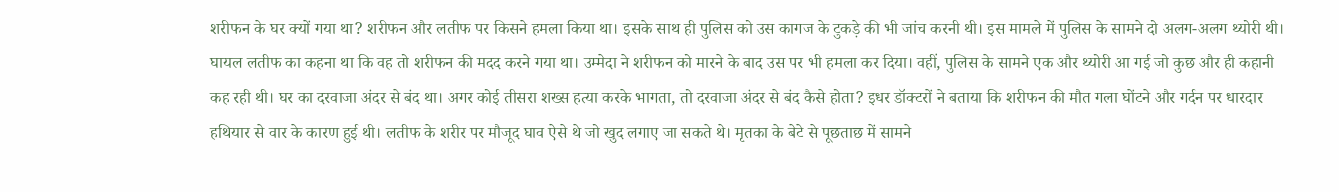शरीफन के घर क्यों गया था? शरीफन और लतीफ पर किसने हमला किया था। इसके साथ ही पुलिस को उस कागज के टुकड़े की भी जांच करनी थी। इस मामले में पुलिस के सामने दो अलग-अलग थ्योरी थी। घायल लतीफ का कहना था कि वह तो शरीफन की मदद करने गया था। उम्मेदा ने शरीफन को मारने के बाद उस पर भी हमला कर दिया। वहीं, पुलिस के सामने एक और थ्योरी आ गई जो कुछ और ही कहानी कह रही थी। घर का दरवाजा अंदर से बंद था। अगर कोई तीसरा शख्स हत्या करके भागता, तो दरवाजा अंदर से बंद कैसे होता? इधर डॉक्टरों ने बताया कि शरीफन की मौत गला घोंटने और गर्दन पर धारदार हथियार से वार के कारण हुई थी। लतीफ के शरीर पर मौजूद घाव ऐसे थे जो खुद लगाए जा सकते थे। मृतका के बेटे से पूछताछ में सामने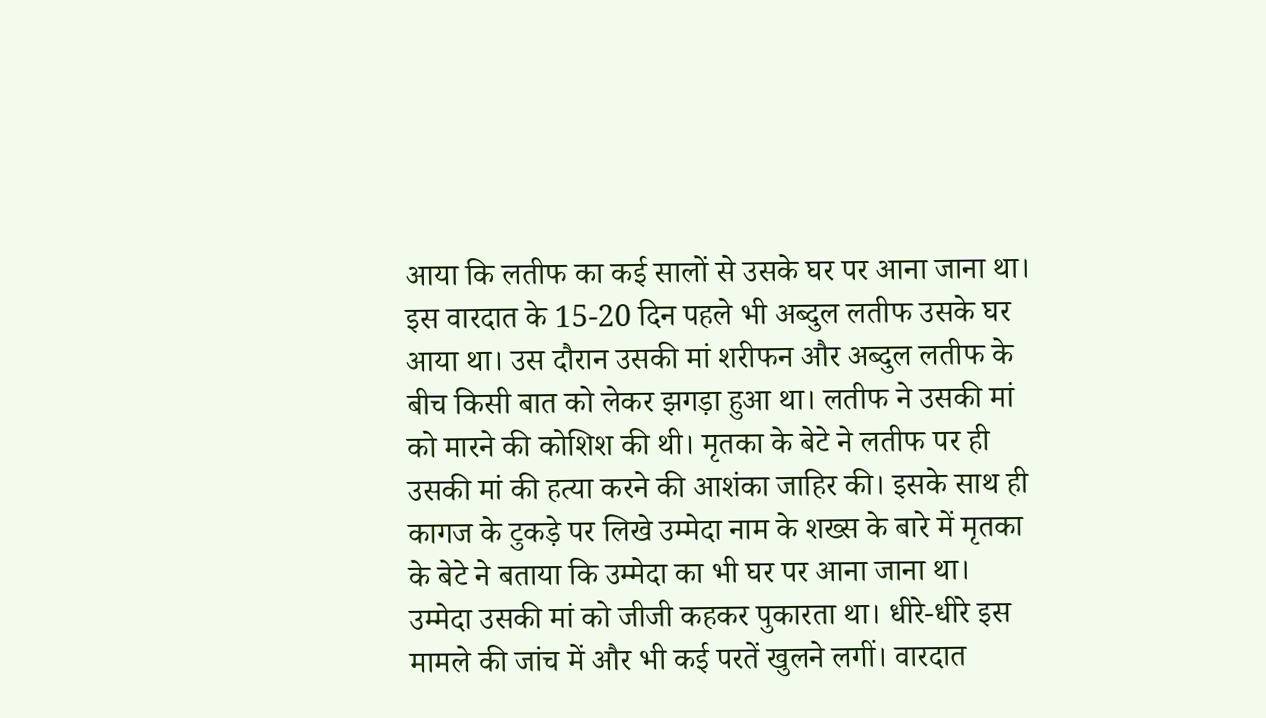आया कि लतीफ का कई सालों से उसके घर पर आना जाना था। इस वारदात के 15-20 दिन पहले भी अब्दुल लतीफ उसके घर आया था। उस दौरान उसकी मां शरीफन और अब्दुल लतीफ के बीच किसी बात को लेकर झगड़ा हुआ था। लतीफ ने उसकी मां को मारने की कोशिश की थी। मृतका के बेटे ने लतीफ पर ही उसकी मां की हत्या करने की आशंका जाहिर की। इसके साथ ही कागज के टुकड़े पर लिखे उम्मेदा नाम के शख्स के बारे में मृतका के बेटे ने बताया कि उम्मेदा का भी घर पर आना जाना था। उम्मेदा उसकी मां को जीजी कहकर पुकारता था। धीरे-धीरे इस मामले की जांच में और भी कई परतें खुलने लगीं। वारदात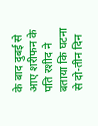के बाद दुबई से आए शरीफन के पति रशीद ने बताया कि घटना से दो-तीन दिन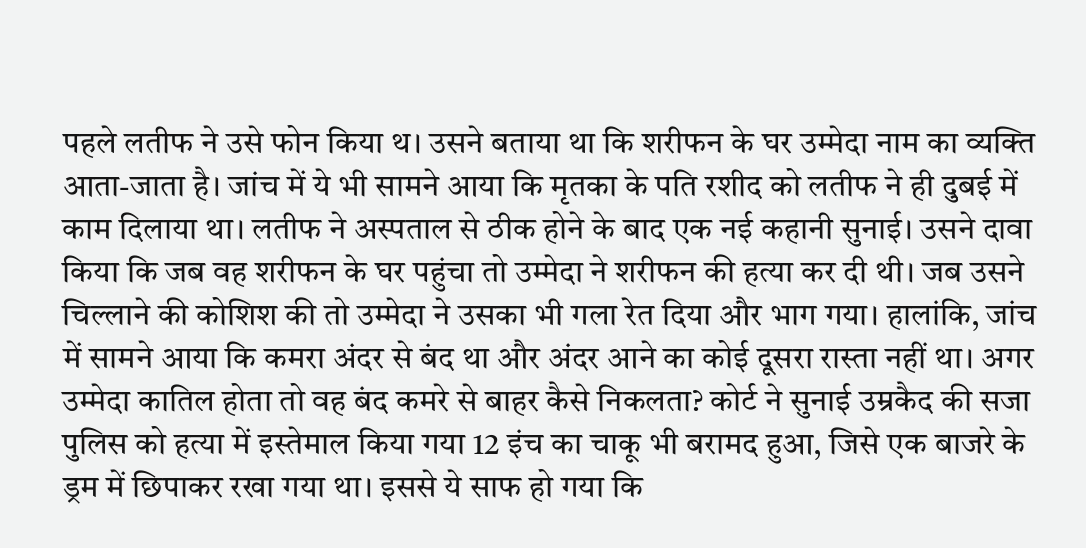पहले लतीफ ने उसे फोन किया थ। उसने बताया था कि शरीफन के घर उम्मेदा नाम का व्यक्ति आता-जाता है। जांच में ये भी सामने आया कि मृतका के पति रशीद को लतीफ ने ही दुबई में काम दिलाया था। लतीफ ने अस्पताल से ठीक होने के बाद एक नई कहानी सुनाई। उसने दावा किया कि जब वह शरीफन के घर पहुंचा तो उम्मेदा ने शरीफन की हत्या कर दी थी। जब उसने चिल्लाने की कोशिश की तो उम्मेदा ने उसका भी गला रेत दिया और भाग गया। हालांकि, जांच में सामने आया कि कमरा अंदर से बंद था और अंदर आने का कोई दूसरा रास्ता नहीं था। अगर उम्मेदा कातिल होता तो वह बंद कमरे से बाहर कैसे निकलता? कोर्ट ने सुनाई उम्रकैद की सजा पुलिस को हत्या में इस्तेमाल किया गया 12 इंच का चाकू भी बरामद हुआ, जिसे एक बाजरे के ड्रम में छिपाकर रखा गया था। इससे ये साफ हो गया कि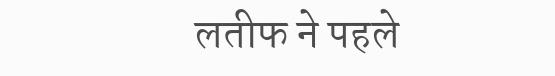लतीफ ने पहले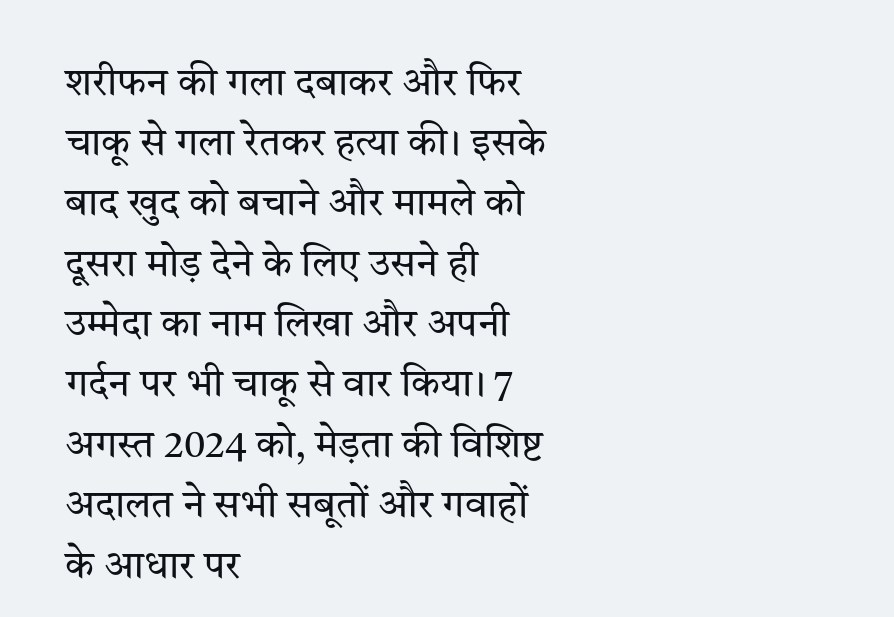शरीफन की गला दबाकर और फिर चाकू से गला रेतकर हत्या की। इसके बाद खुद को बचाने और मामले को दूसरा मोड़ देने के लिए उसने ही उम्मेदा का नाम लिखा और अपनी गर्दन पर भी चाकू से वार किया। 7 अगस्त 2024 को, मेड़ता की विशिष्ट अदालत ने सभी सबूतों और गवाहों के आधार पर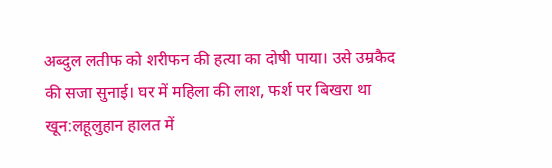अब्दुल लतीफ को शरीफन की हत्या का दोषी पाया। उसे उम्रकैद की सजा सुनाई। घर में महिला की लाश, फर्श पर बिखरा था खून:लहूलुहान हालत में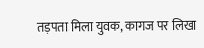तड़पता मिला युवक, कागज पर लिखा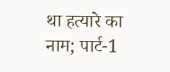था हत्यारे का नाम; पार्ट-1